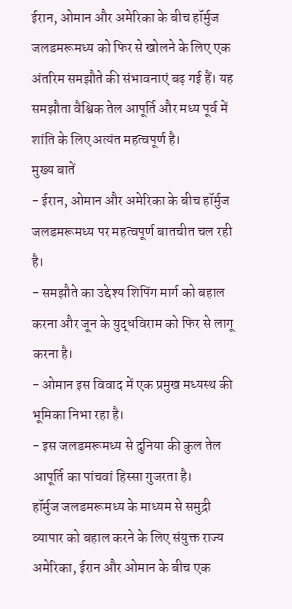ईरान, ओमान और अमेरिका के बीच हॉर्मुज जलडमरूमध्य को फिर से खोलने के लिए एक अंतरिम समझौते की संभावनाएं बढ़ गई हैं। यह समझौता वैश्विक तेल आपूर्ति और मध्य पूर्व में शांति के लिए अत्यंत महत्वपूर्ण है।
मुख्य बातें
- ईरान, ओमान और अमेरिका के बीच हॉर्मुज जलडमरूमध्य पर महत्वपूर्ण बातचीत चल रही है।
- समझौते का उद्देश्य शिपिंग मार्ग को बहाल करना और जून के युद्धविराम को फिर से लागू करना है।
- ओमान इस विवाद में एक प्रमुख मध्यस्थ की भूमिका निभा रहा है।
- इस जलडमरूमध्य से दुनिया की कुल तेल आपूर्ति का पांचवां हिस्सा गुजरता है।
हॉर्मुज जलडमरूमध्य के माध्यम से समुद्री व्यापार को बहाल करने के लिए संयुक्त राज्य अमेरिका, ईरान और ओमान के बीच एक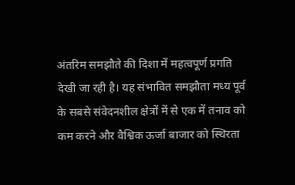अंतरिम समझौते की दिशा में महत्वपूर्ण प्रगति देखी जा रही है। यह संभावित समझौता मध्य पूर्व के सबसे संवेदनशील क्षेत्रों में से एक में तनाव को कम करने और वैश्विक ऊर्जा बाजार को स्थिरता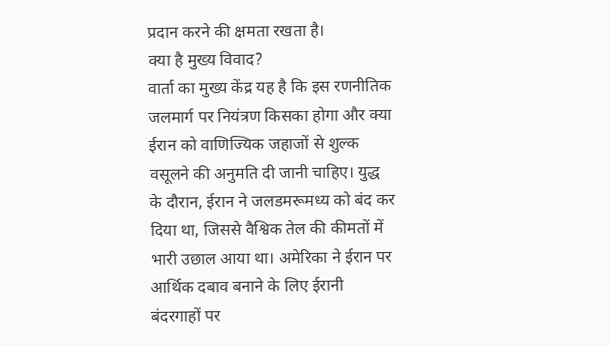प्रदान करने की क्षमता रखता है।
क्या है मुख्य विवाद?
वार्ता का मुख्य केंद्र यह है कि इस रणनीतिक जलमार्ग पर नियंत्रण किसका होगा और क्या ईरान को वाणिज्यिक जहाजों से शुल्क वसूलने की अनुमति दी जानी चाहिए। युद्ध के दौरान, ईरान ने जलडमरूमध्य को बंद कर दिया था, जिससे वैश्विक तेल की कीमतों में भारी उछाल आया था। अमेरिका ने ईरान पर आर्थिक दबाव बनाने के लिए ईरानी बंदरगाहों पर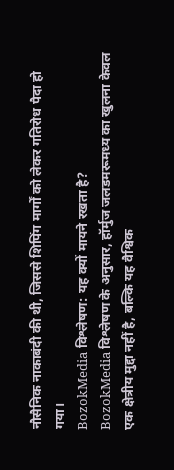नौसैनिक नाकाबंदी की थी, जिससे शिपिंग मार्गों को लेकर गतिरोध पैदा हो गया।
BozokMedia विश्लेषण: यह क्यों मायने रखता है?
BozokMedia विश्लेषण के अनुसार, हॉर्मुज जलडमरूमध्य का खुलना केवल एक क्षेत्रीय मुद्दा नहीं है, बल्कि यह वैश्विक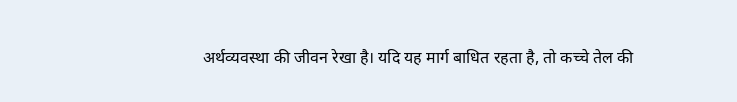अर्थव्यवस्था की जीवन रेखा है। यदि यह मार्ग बाधित रहता है, तो कच्चे तेल की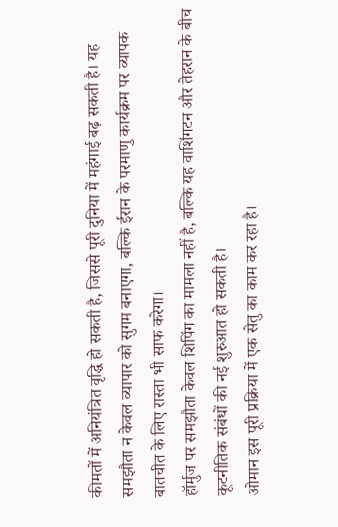कीमतों में अनियंत्रित वृद्धि हो सकती है, जिससे पूरी दुनिया में महंगाई बढ़ सकती है। यह समझौता न केवल व्यापार को सुगम बनाएगा, बल्कि ईरान के परमाणु कार्यक्रम पर व्यापक बातचीत के लिए रास्ता भी साफ करेगा।
हॉर्मुज पर समझौता केवल शिपिंग का मामला नहीं है, बल्कि यह वाशिंगटन और तेहरान के बीच कूटनीतिक संबंधों की नई शुरुआत हो सकती है।
ओमान इस पूरी प्रक्रिया में एक सेतु का काम कर रहा है।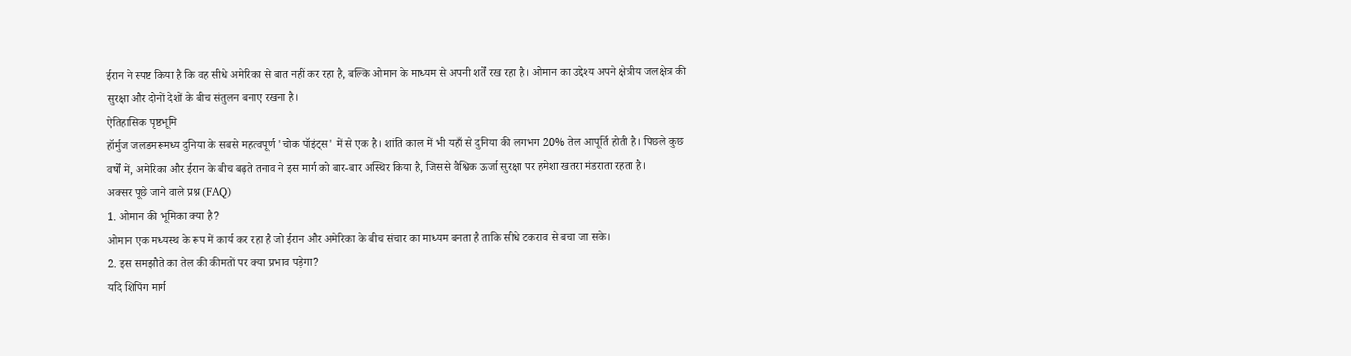ईरान ने स्पष्ट किया है कि वह सीधे अमेरिका से बात नहीं कर रहा है, बल्कि ओमान के माध्यम से अपनी शर्तें रख रहा है। ओमान का उद्देश्य अपने क्षेत्रीय जलक्षेत्र की सुरक्षा और दोनों देशों के बीच संतुलन बनाए रखना है।
ऐतिहासिक पृष्ठभूमि
हॉर्मुज जलडमरूमध्य दुनिया के सबसे महत्वपूर्ण 'चोक पॉइंट्स' में से एक है। शांति काल में भी यहाँ से दुनिया की लगभग 20% तेल आपूर्ति होती है। पिछले कुछ वर्षों में, अमेरिका और ईरान के बीच बढ़ते तनाव ने इस मार्ग को बार-बार अस्थिर किया है, जिससे वैश्विक ऊर्जा सुरक्षा पर हमेशा खतरा मंडराता रहता है।
अक्सर पूछे जाने वाले प्रश्न (FAQ)
1. ओमान की भूमिका क्या है?
ओमान एक मध्यस्थ के रूप में कार्य कर रहा है जो ईरान और अमेरिका के बीच संचार का माध्यम बनता है ताकि सीधे टकराव से बचा जा सके।
2. इस समझौते का तेल की कीमतों पर क्या प्रभाव पड़ेगा?
यदि शिपिंग मार्ग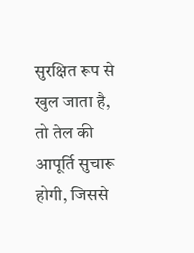सुरक्षित रूप से खुल जाता है, तो तेल की आपूर्ति सुचारू होगी, जिससे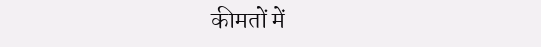कीमतों में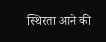स्थिरता आने की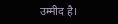उम्मीद है।